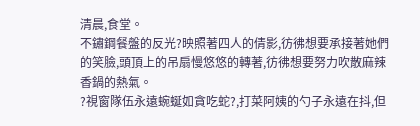清晨,食堂。
不鏽鋼餐盤的反光?映照著四人的倩影,彷彿想要承接著她們的笑臉,頭頂上的吊扇慢悠悠的轉著,彷彿想要努力吹散麻辣香鍋的熱氣。
?視窗隊伍永遠蜿蜒如貪吃蛇?,打菜阿姨的勺子永遠在抖,但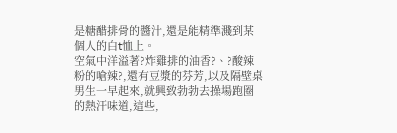是糖醋排骨的醬汁,還是能精準濺到某個人的白t恤上。
空氣中洋溢著?炸雞排的油香?、?酸辣粉的嗆辣?,還有豆漿的芬芳,以及隔壁桌男生一早起來,就興致勃勃去操場跑圈的熱汗味道,這些,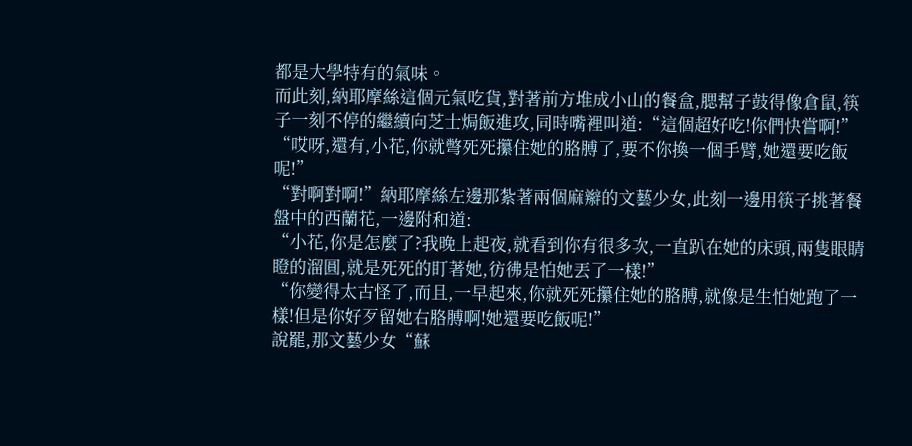都是大學特有的氣味。
而此刻,納耶摩絲這個元氣吃貨,對著前方堆成小山的餐盒,腮幫子鼓得像倉鼠,筷子一刻不停的繼續向芝士焗飯進攻,同時嘴裡叫道:“這個超好吃!你們快嘗啊!”
“哎呀,還有,小花,你就彆死死攥住她的胳膊了,要不你換一個手臂,她還要吃飯呢!”
“對啊對啊!”納耶摩絲左邊那紮著兩個麻辮的文藝少女,此刻一邊用筷子挑著餐盤中的西蘭花,一邊附和道:
“小花,你是怎麼了?我晚上起夜,就看到你有很多次,一直趴在她的床頭,兩隻眼睛瞪的溜圓,就是死死的盯著她,彷彿是怕她丟了一樣!”
“你變得太古怪了,而且,一早起來,你就死死攥住她的胳膊,就像是生怕她跑了一樣!但是你好歹留她右胳膊啊!她還要吃飯呢!”
說罷,那文藝少女“蘇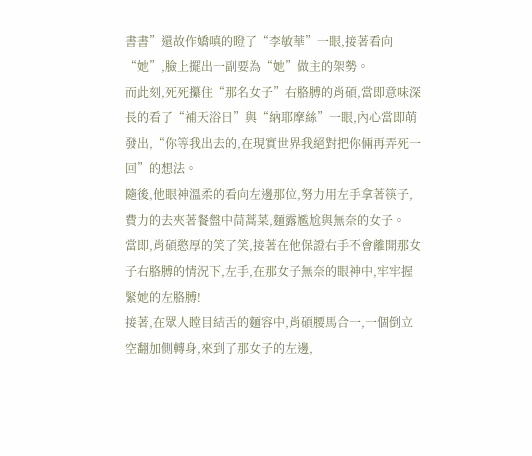書書”還故作嬌嗔的瞪了“李敏華”一眼,接著看向“她”,臉上擺出一副要為“她”做主的架勢。
而此刻,死死攥住“那名女子”右胳膊的肖碩,當即意味深長的看了“補天浴日”與“納耶摩絲”一眼,內心當即萌發出,“你等我出去的,在現實世界我絕對把你倆再弄死一回”的想法。
隨後,他眼神溫柔的看向左邊那位,努力用左手拿著筷子,費力的去夾著餐盤中茼蒿菜,麵露尷尬與無奈的女子。
當即,肖碩憨厚的笑了笑,接著在他保證右手不會離開那女子右胳膊的情況下,左手,在那女子無奈的眼神中,牢牢握緊她的左胳膊!
接著,在眾人瞠目結舌的麵容中,肖碩腰馬合一,一個倒立空翻加側轉身,來到了那女子的左邊,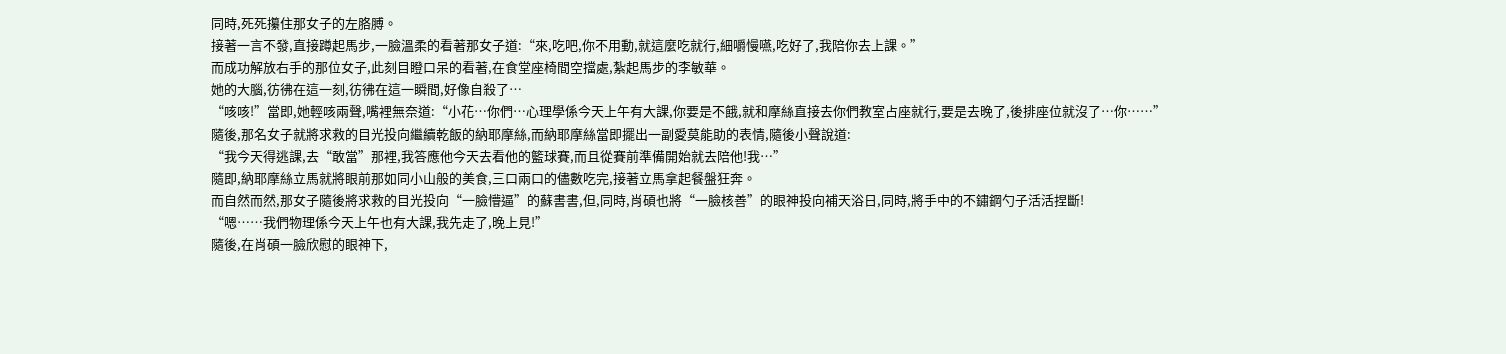同時,死死攥住那女子的左胳膊。
接著一言不發,直接蹲起馬步,一臉溫柔的看著那女子道:“來,吃吧,你不用動,就這麼吃就行,細嚼慢嚥,吃好了,我陪你去上課。”
而成功解放右手的那位女子,此刻目瞪口呆的看著,在食堂座椅間空擋處,紮起馬步的李敏華。
她的大腦,彷彿在這一刻,彷彿在這一瞬間,好像自殺了…
“咳咳!”當即,她輕咳兩聲,嘴裡無奈道:“小花…你們…心理學係今天上午有大課,你要是不餓,就和摩絲直接去你們教室占座就行,要是去晚了,後排座位就沒了…你……”
隨後,那名女子就將求救的目光投向繼續乾飯的納耶摩絲,而納耶摩絲當即擺出一副愛莫能助的表情,隨後小聲說道:
“我今天得逃課,去“敢當”那裡,我答應他今天去看他的籃球賽,而且從賽前準備開始就去陪他!我…”
隨即,納耶摩絲立馬就將眼前那如同小山般的美食,三口兩口的儘數吃完,接著立馬拿起餐盤狂奔。
而自然而然,那女子隨後將求救的目光投向“一臉懵逼”的蘇書書,但,同時,肖碩也將“一臉核善”的眼神投向補天浴日,同時,將手中的不鏽鋼勺子活活捏斷!
“嗯……我們物理係今天上午也有大課,我先走了,晚上見!”
隨後,在肖碩一臉欣慰的眼神下,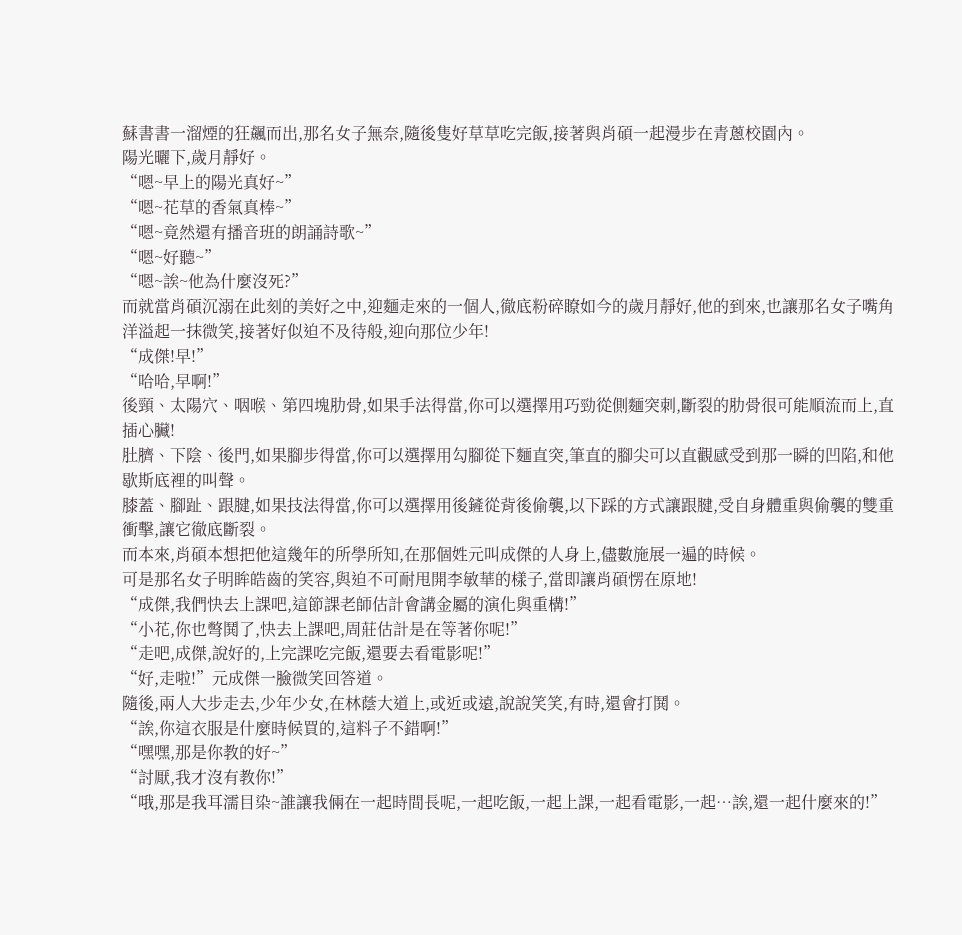蘇書書一溜煙的狂飆而出,那名女子無奈,隨後隻好草草吃完飯,接著與肖碩一起漫步在青蔥校園內。
陽光曬下,歲月靜好。
“嗯~早上的陽光真好~”
“嗯~花草的香氣真棒~”
“嗯~竟然還有播音班的朗誦詩歌~”
“嗯~好聽~”
“嗯~誒~他為什麼沒死?”
而就當肖碩沉溺在此刻的美好之中,迎麵走來的一個人,徹底粉碎瞭如今的歲月靜好,他的到來,也讓那名女子嘴角洋溢起一抹微笑,接著好似迫不及待般,迎向那位少年!
“成傑!早!”
“哈哈,早啊!”
後頸、太陽穴、咽喉、第四塊肋骨,如果手法得當,你可以選擇用巧勁從側麵突刺,斷裂的肋骨很可能順流而上,直插心臟!
肚臍、下陰、後門,如果腳步得當,你可以選擇用勾腳從下麵直突,筆直的腳尖可以直觀感受到那一瞬的凹陷,和他歇斯底裡的叫聲。
膝蓋、腳趾、跟腱,如果技法得當,你可以選擇用後鏟從背後偷襲,以下踩的方式讓跟腱,受自身體重與偷襲的雙重衝擊,讓它徹底斷裂。
而本來,肖碩本想把他這幾年的所學所知,在那個姓元叫成傑的人身上,儘數施展一遍的時候。
可是那名女子明眸皓齒的笑容,與迫不可耐甩開李敏華的樣子,當即讓肖碩愣在原地!
“成傑,我們快去上課吧,這節課老師估計會講金屬的演化與重構!”
“小花,你也彆鬨了,快去上課吧,周莊估計是在等著你呢!”
“走吧,成傑,說好的,上完課吃完飯,還要去看電影呢!”
“好,走啦!”元成傑一臉微笑回答道。
隨後,兩人大步走去,少年少女,在林蔭大道上,或近或遠,說說笑笑,有時,還會打鬨。
“誒,你這衣服是什麼時候買的,這料子不錯啊!”
“嘿嘿,那是你教的好~”
“討厭,我才沒有教你!”
“哦,那是我耳濡目染~誰讓我倆在一起時間長呢,一起吃飯,一起上課,一起看電影,一起…誒,還一起什麼來的!”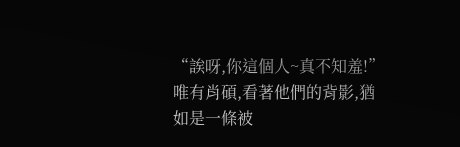“誒呀,你這個人~真不知羞!”
唯有肖碩,看著他們的背影,猶如是一條被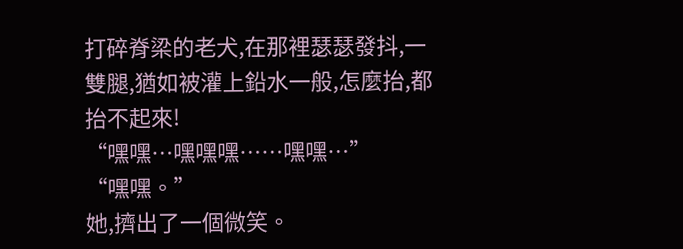打碎脊梁的老犬,在那裡瑟瑟發抖,一雙腿,猶如被灌上鉛水一般,怎麼抬,都抬不起來!
“嘿嘿…嘿嘿嘿……嘿嘿…”
“嘿嘿。”
她,擠出了一個微笑。